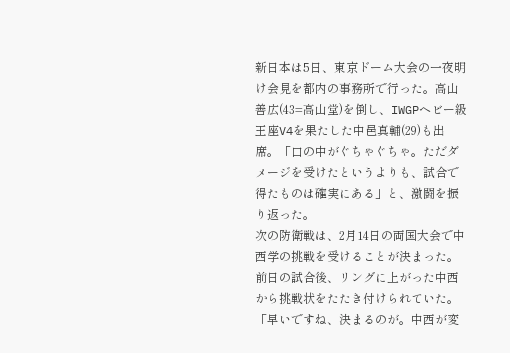新日本は5日、東京ドーム大会の一夜明け会見を都内の事務所で行った。高山善広(43=高山堂)を倒し、IWGPヘビー級王座V4を果たした中邑真輔(29)も出席。「口の中がぐちゃぐちゃ。ただダメージを受けたというよりも、試合で得たものは確実にある」と、激闘を振り返った。
次の防衛戦は、2月14日の両国大会で中西学の挑戦を受けることが決まった。前日の試合後、リングに上がった中西から挑戦状をたたき付けられていた。「早いですね、決まるのが。中西が変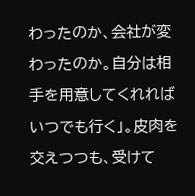わったのか、会社が変わったのか。自分は相手を用意してくれればいつでも行く」。皮肉を交えつつも、受けて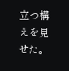立つ構えを見せた。